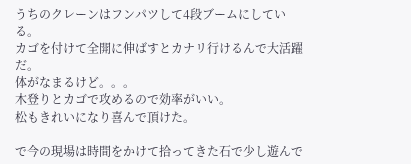うちのクレーンはフンパツして4段ブームにしている。
カゴを付けて全開に伸ばすとカナリ行けるんで大活躍だ。
体がなまるけど。。。
木登りとカゴで攻めるので効率がいい。
松もきれいになり喜んで頂けた。

で今の現場は時間をかけて拾ってきた石で少し遊んで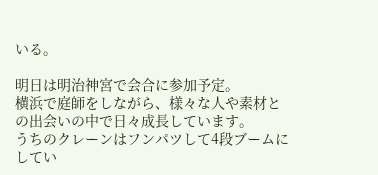いる。

明日は明治神宮で会合に参加予定。
横浜で庭師をしながら、様々な人や素材との出会いの中で日々成長しています。
うちのクレーンはフンパツして4段ブームにしてい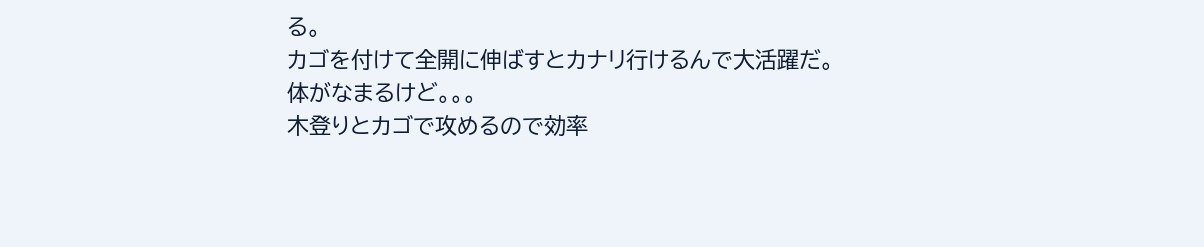る。
カゴを付けて全開に伸ばすとカナリ行けるんで大活躍だ。
体がなまるけど。。。
木登りとカゴで攻めるので効率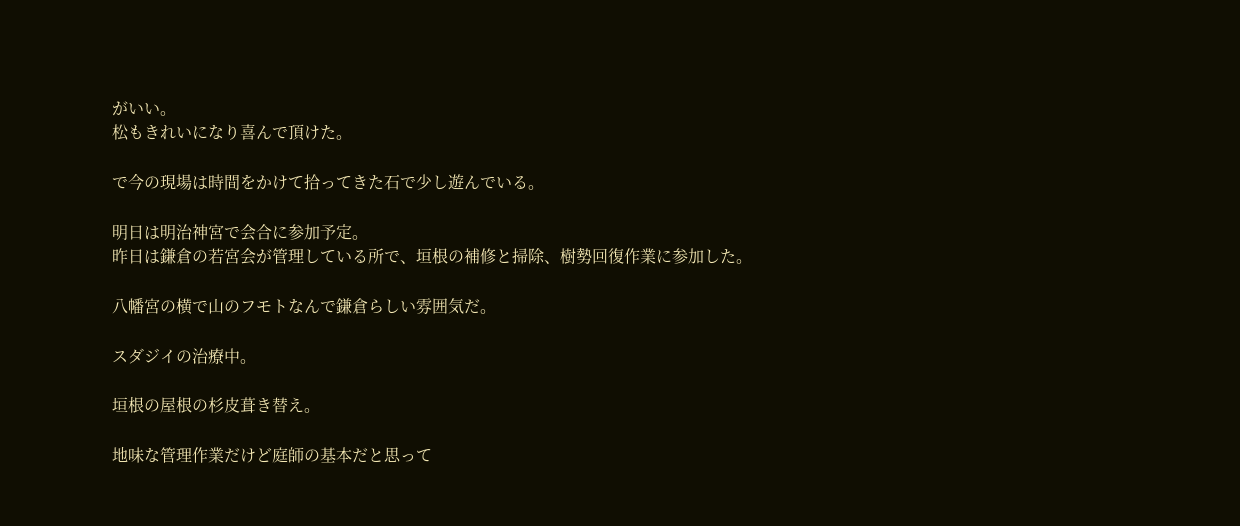がいい。
松もきれいになり喜んで頂けた。

で今の現場は時間をかけて拾ってきた石で少し遊んでいる。

明日は明治神宮で会合に参加予定。
昨日は鎌倉の若宮会が管理している所で、垣根の補修と掃除、樹勢回復作業に参加した。

八幡宮の横で山のフモトなんで鎌倉らしい雰囲気だ。

スダジイの治療中。

垣根の屋根の杉皮葺き替え。

地味な管理作業だけど庭師の基本だと思って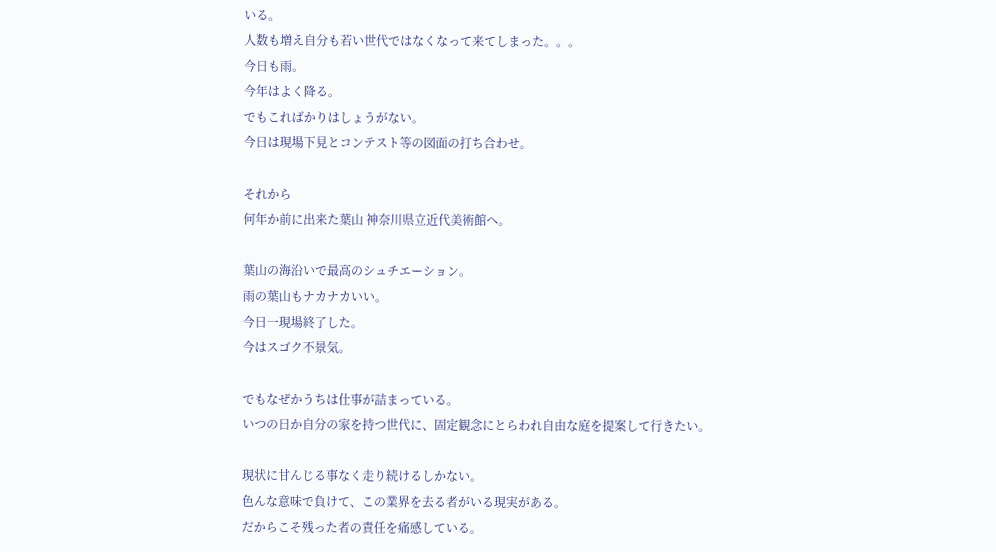いる。
人数も増え自分も若い世代ではなくなって来てしまった。。。
今日も雨。
今年はよく降る。
でもこればかりはしょうがない。
今日は現場下見とコンテスト等の図面の打ち合わせ。

それから
何年か前に出来た葉山 神奈川県立近代美術館へ。

葉山の海沿いで最高のシュチエーション。
雨の葉山もナカナカいい。
今日一現場終了した。
今はスゴク不景気。

でもなぜかうちは仕事が詰まっている。
いつの日か自分の家を持つ世代に、固定観念にとらわれ自由な庭を提案して行きたい。

現状に甘んじる事なく走り続けるしかない。
色んな意味で負けて、この業界を去る者がいる現実がある。
だからこそ残った者の責任を痛感している。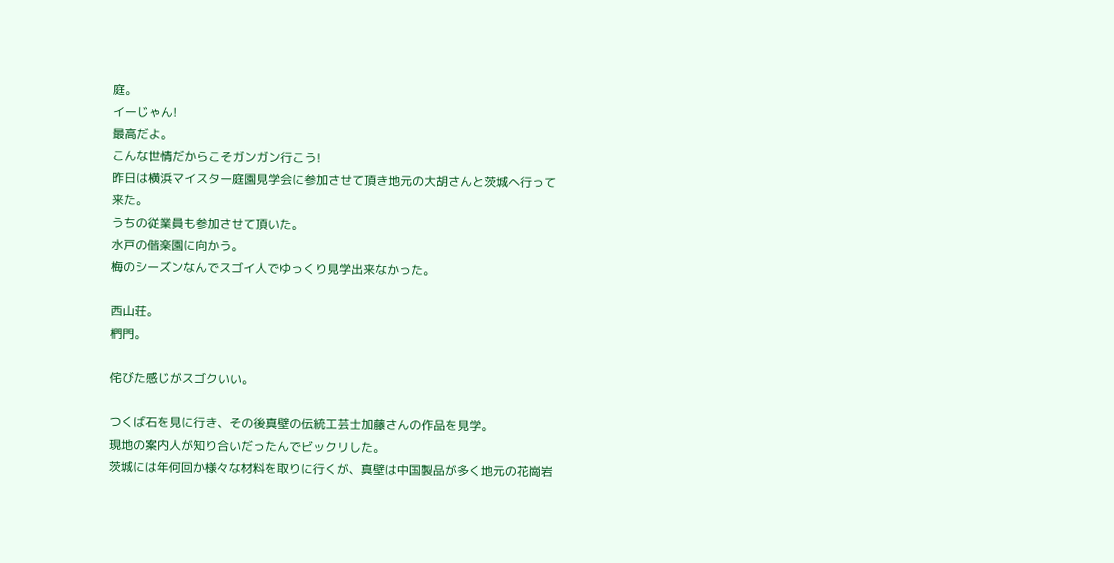庭。
イーじゃん!
最高だよ。
こんな世情だからこそガンガン行こう!
昨日は横浜マイスター庭園見学会に参加させて頂き地元の大胡さんと茨城へ行って来た。
うちの従業員も参加させて頂いた。
水戸の偕楽園に向かう。
梅のシーズンなんでスゴイ人でゆっくり見学出来なかった。

西山荘。
椚門。

侘びた感じがスゴクいい。

つくば石を見に行き、その後真壁の伝統工芸士加藤さんの作品を見学。
現地の案内人が知り合いだったんでビックリした。
茨城には年何回か様々な材料を取りに行くが、真壁は中国製品が多く地元の花崗岩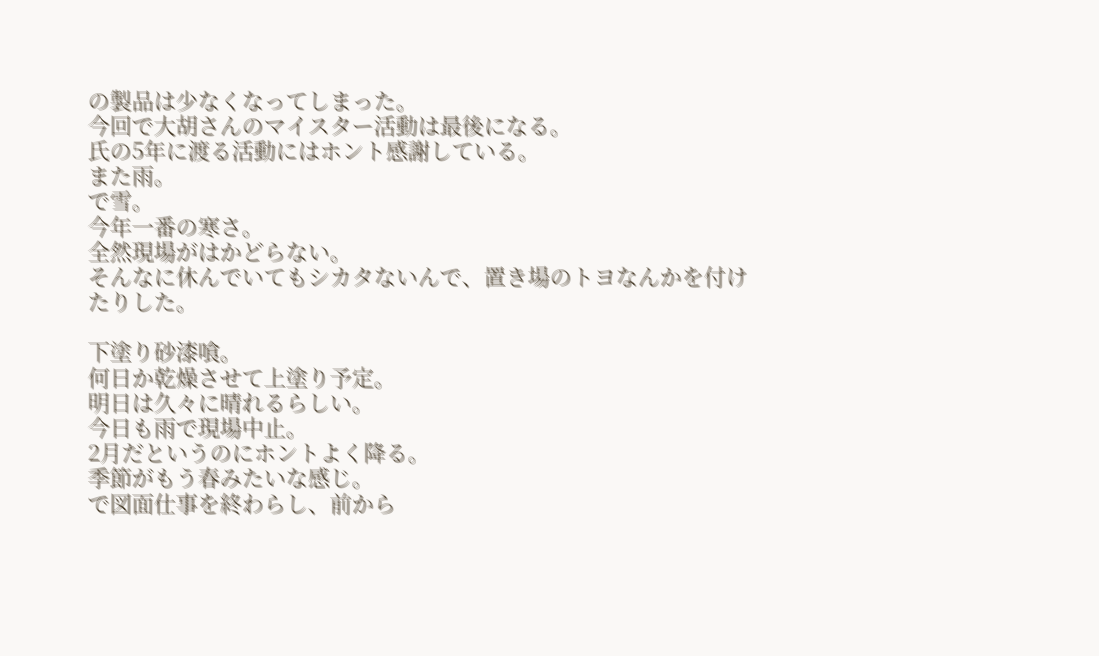の製品は少なくなってしまった。
今回で大胡さんのマイスター活動は最後になる。
氏の5年に渡る活動にはホント感謝している。
また雨。
で雪。
今年一番の寒さ。
全然現場がはかどらない。
そんなに休んでいてもシカタないんで、置き場のトヨなんかを付けたりした。

下塗り砂漆喰。
何日か乾燥させて上塗り予定。
明日は久々に晴れるらしい。
今日も雨で現場中止。
2月だというのにホントよく降る。
季節がもう春みたいな感じ。
で図面仕事を終わらし、前から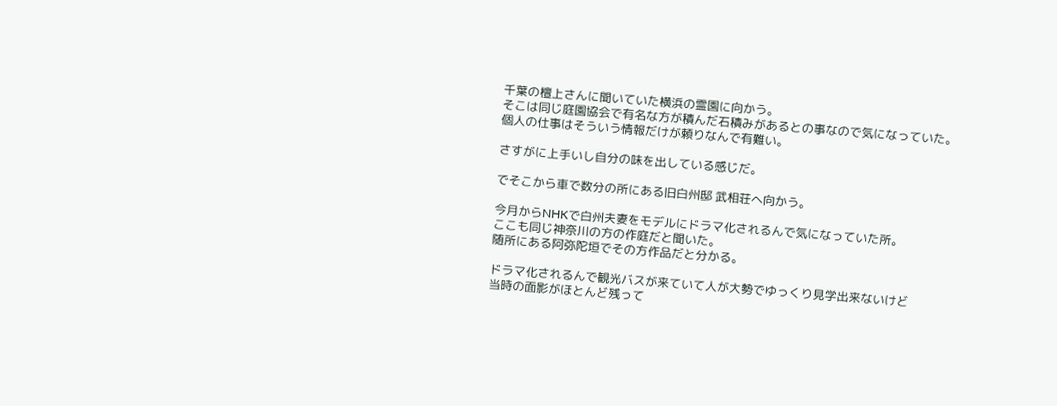千葉の檀上さんに聞いていた横浜の霊園に向かう。
そこは同じ庭園協会で有名な方が積んだ石積みがあるとの事なので気になっていた。
個人の仕事はそういう情報だけが頼りなんで有難い。

さすがに上手いし自分の味を出している感じだ。

でそこから車で数分の所にある旧白州邸 武相荘へ向かう。

今月からNHKで白州夫妻をモデルにドラマ化されるんで気になっていた所。
ここも同じ神奈川の方の作庭だと聞いた。
随所にある阿弥陀垣でその方作品だと分かる。

ドラマ化されるんで観光バスが来ていて人が大勢でゆっくり見学出来ないけど
当時の面影がほとんど残って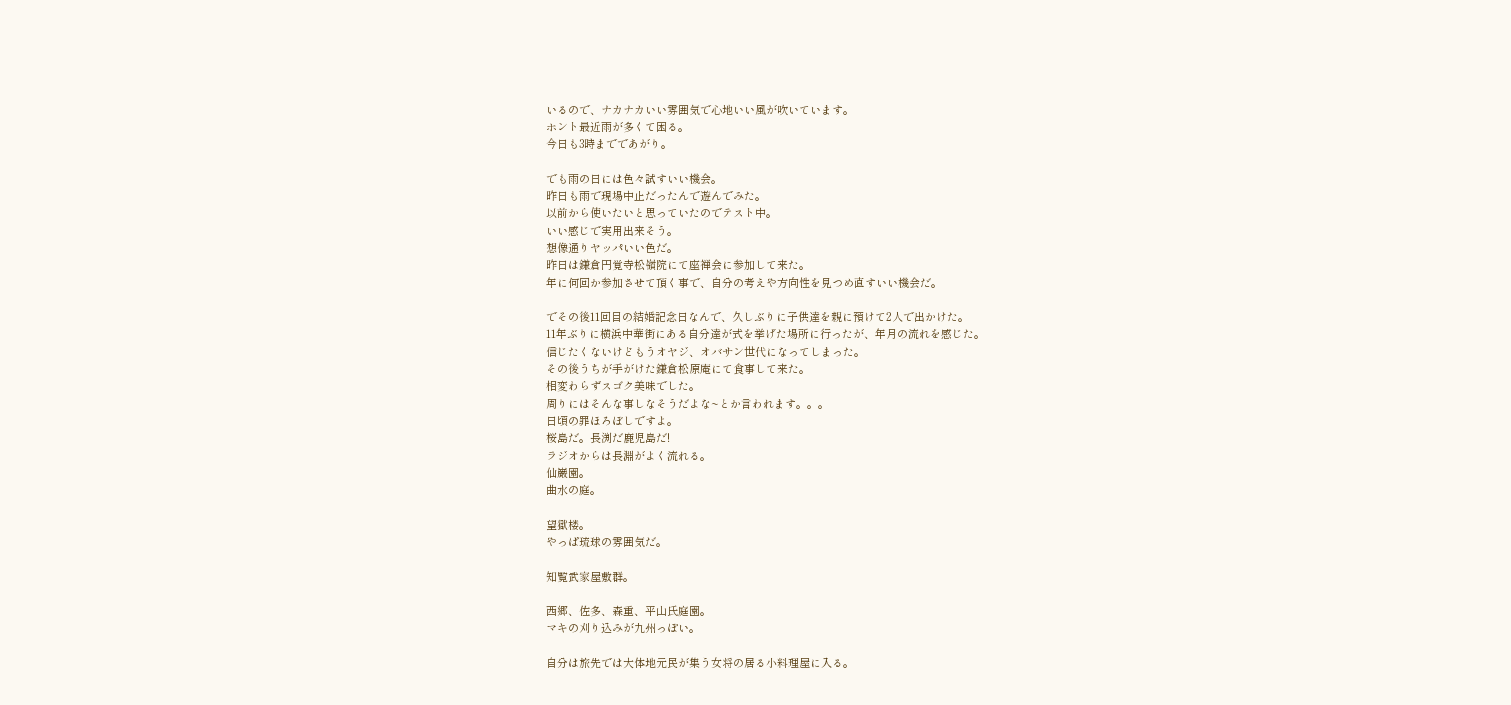いるので、ナカナカいい雰囲気で心地いい風が吹いています。
ホント最近雨が多くて困る。
今日も3時までであがり。

でも雨の日には色々試すいい機会。
昨日も雨で現場中止だったんで遊んでみた。
以前から使いたいと思っていたのでテスト中。
いい感じで実用出来そう。
想像通りヤッパいい色だ。
昨日は鎌倉円覚寺松嶺院にて座禅会に参加して来た。
年に何回か参加させて頂く事で、自分の考えや方向性を見つめ直すいい機会だ。

でその後11回目の結婚記念日なんで、久しぶりに子供達を親に預けて2人で出かけた。
11年ぶりに横浜中華街にある自分達が式を挙げた場所に行ったが、年月の流れを感じた。
信じたくないけどもうオヤジ、オバサン世代になってしまった。
その後うちが手がけた鎌倉松原庵にて食事して来た。
相変わらずスゴク美味でした。
周りにはそんな事しなそうだよな~とか言われます。。。
日頃の罪ほろぼしですよ。
桜島だ。長渕だ鹿児島だ!
ラジオからは長淵がよく流れる。
仙巌園。
曲水の庭。

望獄楼。
やっぱ琉球の雰囲気だ。

知覧武家屋敷群。

西郷、佐多、森重、平山氏庭園。
マキの刈り込みが九州っぽい。

自分は旅先では大体地元民が集う女将の居る小料理屋に入る。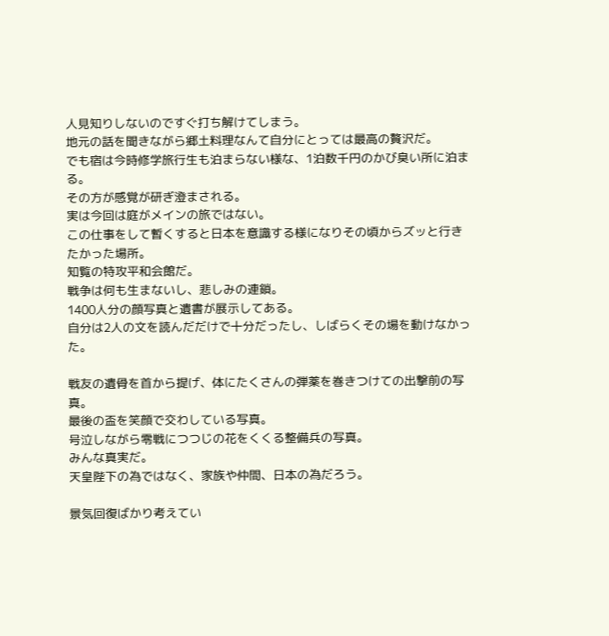人見知りしないのですぐ打ち解けてしまう。
地元の話を聞きながら郷土料理なんて自分にとっては最高の贅沢だ。
でも宿は今時修学旅行生も泊まらない様な、1泊数千円のかび臭い所に泊まる。
その方が感覚が研ぎ澄まされる。
実は今回は庭がメインの旅ではない。
この仕事をして暫くすると日本を意識する様になりその頃からズッと行きたかった場所。
知覧の特攻平和会館だ。
戦争は何も生まないし、悲しみの連鎖。
1400人分の顔写真と遺書が展示してある。
自分は2人の文を読んだだけで十分だったし、しばらくその場を動けなかった。

戦友の遺骨を首から提げ、体にたくさんの弾薬を巻きつけての出撃前の写真。
最後の盃を笑顔で交わしている写真。
号泣しながら零戦につつじの花をくくる整備兵の写真。
みんな真実だ。
天皇陛下の為ではなく、家族や仲間、日本の為だろう。

景気回復ばかり考えてい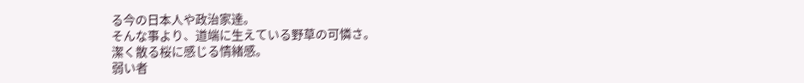る今の日本人や政治家達。
そんな事より、道端に生えている野草の可憐さ。
潔く散る桜に感じる情緒感。
弱い者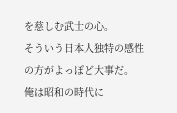を慈しむ武士の心。
そういう日本人独特の感性の方がよっぽど大事だ。
俺は昭和の時代に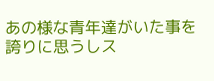あの様な青年達がいた事を誇りに思うしス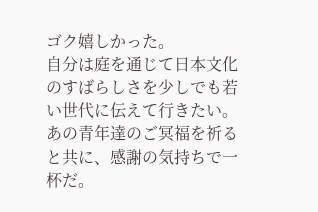ゴク嬉しかった。
自分は庭を通じて日本文化のすばらしさを少しでも若い世代に伝えて行きたい。
あの青年達のご冥福を祈ると共に、感謝の気持ちで一杯だ。